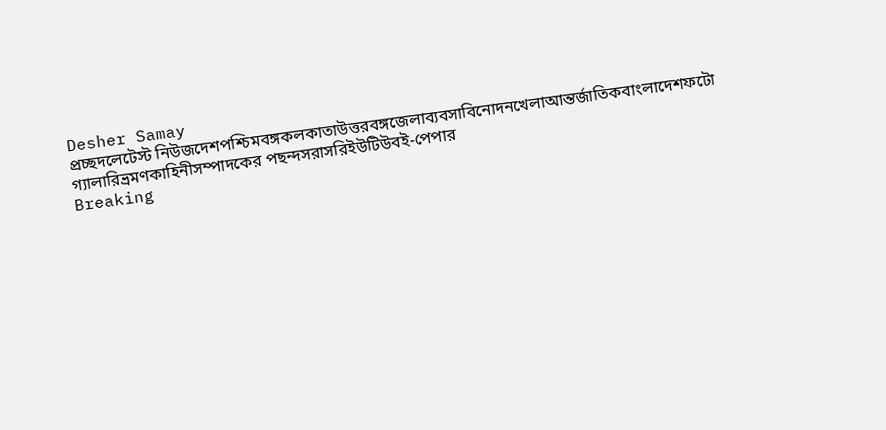Desher Samay
প্রচ্ছদলেটেস্ট নিউজদেশপশ্চিমবঙ্গকলকাতাউত্তরবঙ্গজেলাব্যবসাবিনোদনখেলাআন্তর্জাতিকবাংলাদেশফটো গ্যালারিভ্রমণকাহিনীসম্পাদকের পছন্দসরাসরিইউটিউবই-পেপার
Breaking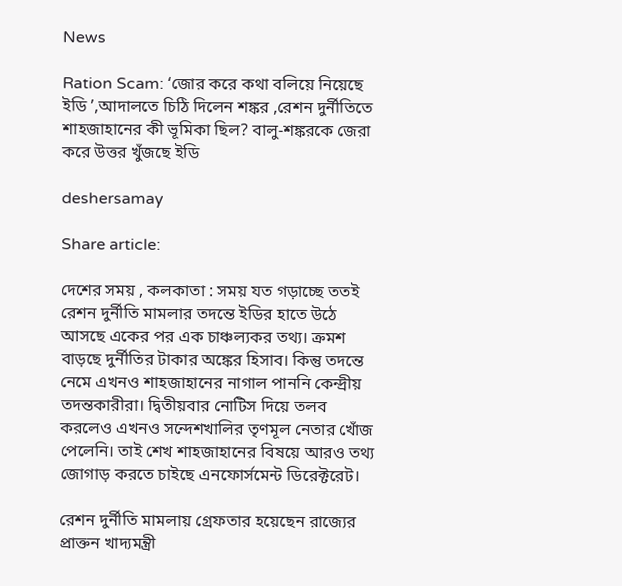News

Ration Scam: ‘জোর করে কথা বলিয়ে নিয়েছে ইডি ’,আদালতে চিঠি দিলেন শঙ্কর ,রেশন দুর্নীতিতে শাহজাহানের কী ভূমিকা ছিল? বালু-শঙ্করকে জেরা করে উত্তর খুঁজছে ইডি

deshersamay

Share article:

দেশের সময় , কলকাতা : সময় যত গড়াচ্ছে ততই রেশন দুর্নীতি মামলার তদন্তে ইডির হাতে উঠে আসছে একের পর এক চাঞ্চল্যকর তথ্য। ক্রমশ বাড়ছে দুর্নীতির টাকার অঙ্কের হিসাব। কিন্তু তদন্তে নেমে এখনও শাহজাহানের নাগাল পাননি কেন্দ্রীয় তদন্তকারীরা। দ্বিতীয়বার নোটিস দিয়ে তলব করলেও এখনও সন্দেশখালির তৃণমূল নেতার খোঁজ পেলেনি। তাই শেখ শাহজাহানের বিষয়ে আরও তথ্য জোগাড় করতে চাইছে এনফোর্সমেন্ট ডিরেক্টরেট।

রেশন দুর্নীতি মামলায় গ্রেফতার হয়েছেন রাজ্যের প্রাক্তন খাদ্যমন্ত্রী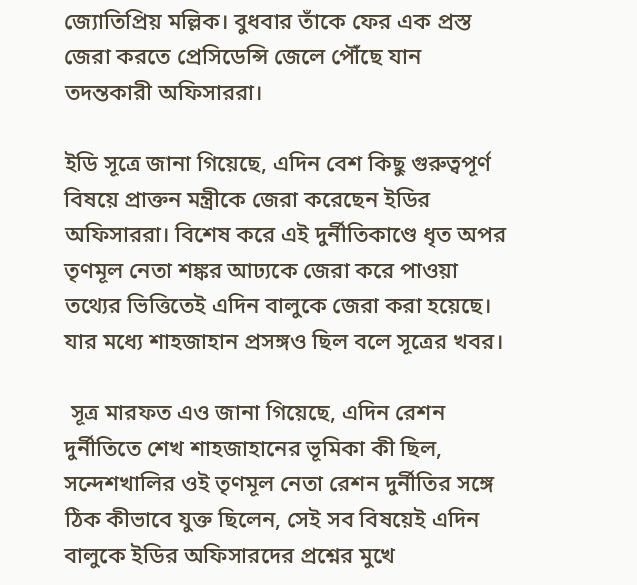জ্যোতিপ্রিয় মল্লিক। বুধবার তাঁকে ফের এক প্রস্ত জেরা করতে প্রেসিডেন্সি জেলে পৌঁছে যান তদন্তকারী অফিসাররা।

ইডি সূত্রে জানা গিয়েছে, এদিন বেশ কিছু গুরুত্বপূর্ণ বিষয়ে প্রাক্তন মন্ত্রীকে জেরা করেছেন ইডির অফিসাররা। বিশেষ করে এই দুর্নীতিকাণ্ডে ধৃত অপর তৃণমূল নেতা শঙ্কর আঢ্যকে জেরা করে পাওয়া তথ্যের ভিত্তিতেই এদিন বালুকে জেরা করা হয়েছে। যার মধ্যে শাহজাহান প্রসঙ্গও ছিল বলে সূত্রের খবর।

 সূত্র মারফত এও জানা গিয়েছে, এদিন রেশন দুর্নীতিতে শেখ শাহজাহানের ভূমিকা কী ছিল, সন্দেশখালির ওই তৃণমূল নেতা রেশন দুর্নীতির সঙ্গে ঠিক কীভাবে যুক্ত ছিলেন, সেই সব বিষয়েই এদিন বালুকে ইডির অফিসারদের প্রশ্নের মুখে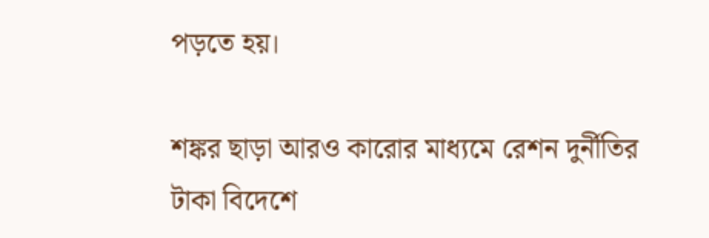পড়তে হয়।

শঙ্কর ছাড়া আরও কারোর মাধ্যমে রেশন দুর্নীতির টাকা বিদেশে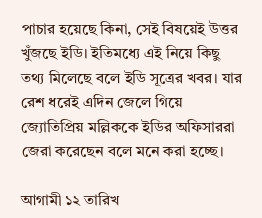পাচার হয়েছে কিনা, সেই বিষয়েই উত্তর খুঁজছে ইডি। ইতিমধ্যে এই নিয়ে কিছু তথ্য মিলেছে বলে ইডি সূত্রের খবর। যার রেশ ধরেই এদিন জেলে গিয়ে জ্যোতিপ্রিয় মল্লিককে ইডির অফিসাররা জেরা করেছেন বলে মনে করা হচ্ছে।

আগামী ১২ তারিখ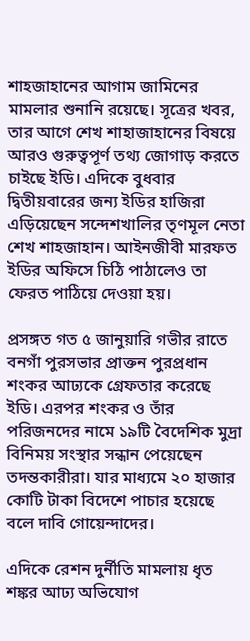শাহজাহানের আগাম জামিনের মামলার শুনানি রয়েছে। সূত্রের খবর, তার আগে শেখ শাহাজাহানের বিষয়ে আরও গুরুত্বপূর্ণ তথ্য জোগাড় করতে চাইছে ইডি। এদিকে বুধবার দ্বিতীয়বারের জন্য ইডির হাজিরা এড়িয়েছেন সন্দেশখালির তৃণমূল নেতা শেখ শাহজাহান। আইনজীবী মারফত ইডির অফিসে চিঠি পাঠালেও তা ফেরত পাঠিয়ে দেওয়া হয়।

প্রসঙ্গত গত ৫ জানুয়ারি গভীর রাতে বনগাঁ পুরসভার প্রাক্তন পুরপ্রধান শংকর আঢ্যকে গ্রেফতার করেছে ইডি। এরপর শংকর ও তাঁর পরিজনদের নামে ১৯টি বৈদেশিক মুদ্রা বিনিময় সংস্থার সন্ধান পেয়েছেন তদন্তকারীরা। যার মাধ্যমে ২০ হাজার কোটি টাকা বিদেশে পাচার হয়েছে বলে দাবি গোয়েন্দাদের।

এদিকে রেশন দুর্নীতি মামলায় ধৃত শঙ্কর আঢ্য অভিযোগ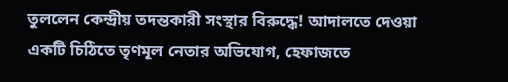তুললেন কেন্দ্রীয় তদন্তকারী সংস্থার বিরুদ্ধে! আদালতে দেওয়া একটি চিঠিতে তৃণমূল নেতার অভিযোগ, হেফাজতে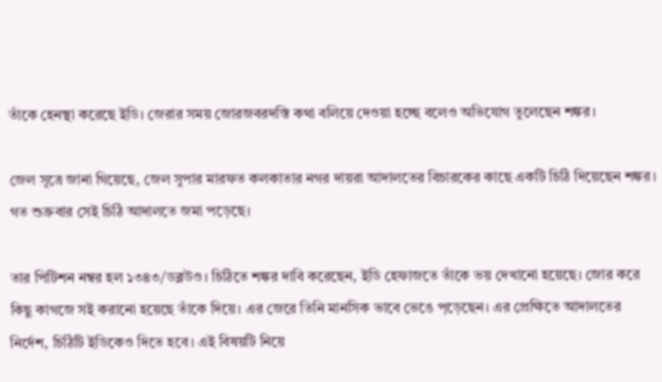তাঁকে হেনস্থা করেছে ইডি। জেরার সময় জোরজবরদস্তি কথা বলিয়ে দেওয়া হচ্ছে বলেও অভিযোগ তুলেছেন শঙ্কর।

জেল সূত্রে জানা গিয়েছে, জেল সুপার মারফত কলকাতার নগর দায়রা আদালতের বিচারকের কাছে একটি চিঠি দিয়েছেন শঙ্কর। গত শুক্রবার সেই চিঠি আদালতে জমা পড়েছে।

তার পিটিশন নম্বর হল ১৩৪৩/ডব্লউও। চিঠিতে শঙ্কর দাবি করেছেন, ইডি হেফাজতে তাঁকে ভয় দেখানো হয়েছে। জোর করে কিছু কাগজে সই করানো হয়েছে তাঁকে দিয়ে। এর জেরে তিনি মানসিক ভাবে ভেঙে প়ড়েছেন। এর প্রেক্ষিতে আদালতের নির্দেশ, চিঠিটি ইডিকেও দিতে হবে। এই বিষয়টি নিয়ে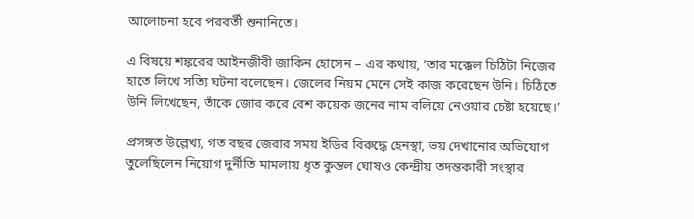আলোচনা হবে পরবর্তী শুনানিতে।

এ বিষয়ে শঙ্করের আইনজীবী জাকিন হোসেন – এর কথায়, ‘তার মক্কেল চিঠিটা নিজের হাতে লিখে সত্যি ঘটনা বলেছেন। জেলের নিয়ম মেনে সেই কাজ করেছেন উনি। চিঠিতে উনি লিখেছেন, তাঁকে জোর করে বেশ কয়েক জনের নাম বলিয়ে নেওয়ার চেষ্টা হয়েছে।’

প্রসঙ্গত উল্লেখ্য, গত বছর জেরার সময় ইডির বিরুদ্ধে হেনস্থা, ভয় দেখানোর অভিযোগ তুলেছিলেন নিয়োগ দুর্নীতি মামলায় ধৃত কুন্তল ঘোষও কেন্দ্রীয় তদন্তকারী সংস্থার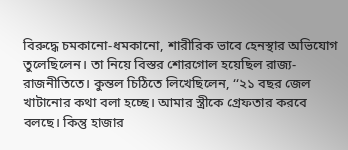বিরুদ্ধে চমকানো-ধমকানো, শারীরিক ভাবে হেনস্থার অভিযোগ তুলেছিলেন। তা নিয়ে বিস্তর শোরগোল হয়েছিল রাজ্য-রাজনীতিতে। কুন্তল চিঠিতে লিখেছিলেন, ‘‘২১ বছর জেল খাটানোর কথা বলা হচ্ছে। আমার স্ত্রীকে গ্রেফতার করবে বলছে। কিন্তু হাজার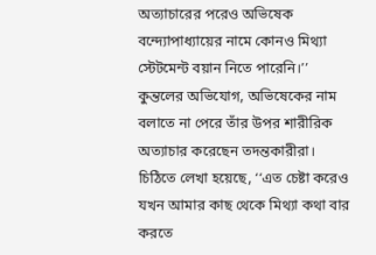অত্যাচারের পরেও অভিষেক বন্দ্যোপাধ্যায়ের নামে কোনও মিথ্যা স্টেটমেন্ট বয়ান নিতে পারেনি।’’ কুন্তলের অভিযোগ, অভিষেকের নাম বলাতে না পেরে তাঁর উপর শারীরিক অত্যাচার করেছেন তদন্তকারীরা। চিঠিতে লেখা হয়েছে, ‘‘এত চেষ্টা করেও যখন আমার কাছ থেকে মিথ্যা কথা বার করতে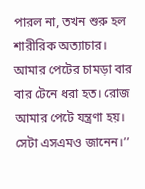পারল না, তখন শুরু হল শারীরিক অত্যাচার। আমার পেটের চামড়া বার বার টেনে ধরা হত। রোজ আমার পেটে যন্ত্রণা হয়। সেটা এসএমও জানেন।’’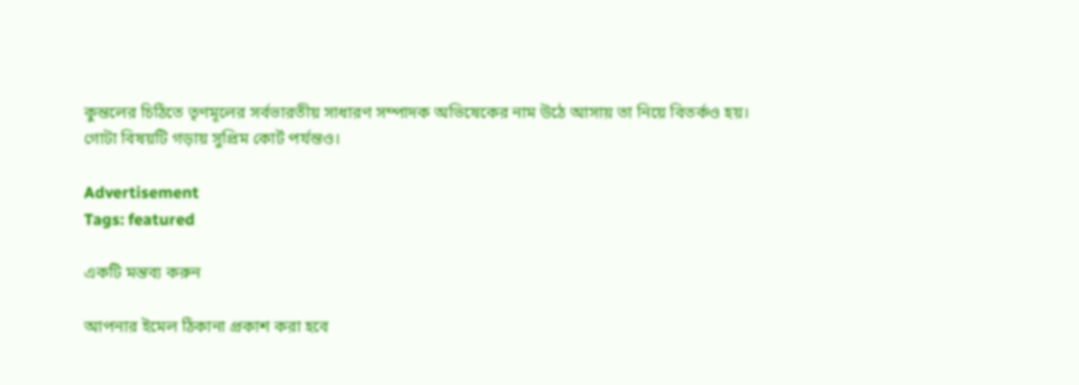কুন্তলের চিঠিতে তৃণমূলের সর্বভারতীয় সাধারণ সম্পাদক অভিষেকের নাম উঠে আসায় তা নিয়ে বিতর্কও হয়। গোটা বিষয়টি গড়ায় সুপ্রিম কোর্ট পর্যন্তও।

Advertisement
Tags: featured

একটি মন্তব্য করুন

আপনার ইমেল ঠিকানা প্রকাশ করা হবে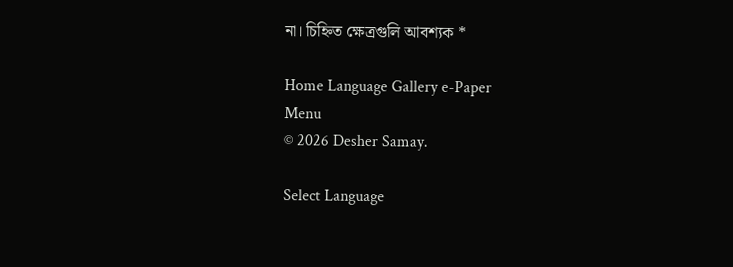না। চিহ্নিত ক্ষেত্রগুলি আবশ্যক *

Home Language Gallery e-Paper
Menu
© 2026 Desher Samay.

Select Language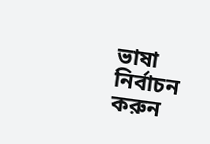ভাষা নির্বাচন করুন